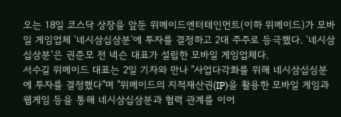오는 18일 코스닥 상장을 앞둔 위메이드엔터테인먼트(이하 위메이드)가 모바일 게임업체 '네시삼십삼분'에 투자를 결정하고 2대 주주로 등극했다. '네시삼십삼분'은 권준모 전 넥슨 대표가 설립한 모바일 게임업체다.
서수길 위메이드 대표는 2일 기자와 만나 "사업다각화를 위해 네시삼십심분에 투자를 결정했다"며 "위메이드의 지적재산권(IP)을 활용한 모바일 게임과 웹게임 등을 통해 네시삼십삼분과 협력 관계를 이어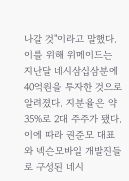나갈 것"이라고 말했다.
이를 위해 위메이드는 지난달 네시삼십삼분에 40억원을 투자한 것으로 알려졌다. 지분율은 약 35%로 2대 주주가 됐다. 이에 따라 권준모 대표와 넥슨모바일 개발진들로 구성된 네시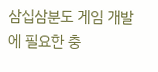삼십삼분도 게임 개발에 필요한 충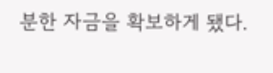분한 자금을 확보하게 됐다.